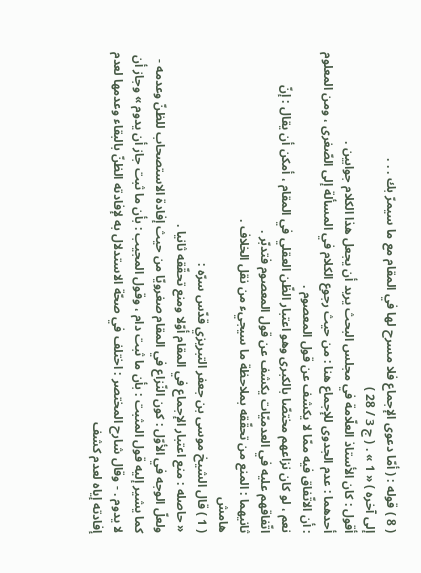( 8 ) قوله : ( أمّا دعوى الإجماع فلا مسرح لها في المقام مع ما سيمرّ بك . . .
إلى آخره ) « 1 » . ( ج 3 / 28 )
أقول : كان الأستاذ العلّامة في مجلس البحث يريد أن يجعل هذا الكلام جوابين .
أحدهما : عدم الجدوى للإجماع هنا : من حيث رجوع الكلام في المسألة إلى الصّغرى ، ومن المعلوم : أن الاتّفاق فيه ممّا لا يكشف عن قول المعصوم .
نعم ، لو كان نزاعهم مختصّا بالكبرى وهو اعتبار الظّن العقلي في المقام ، أمكن أن يقال : إنّ اتّفاقهم عليه في العدميّات يكشف عن قول المعصوم فتدبّر .
ثانيهما : المنع من تحقّقه بملاحظة ما سيجيء من نقل الخلاف .
هامش
( 1 ) قال الشيخ موسى بن جعفر التبريزي قدّس سرّه :
« حاصله : منع اعتبار الإجماع في المقام أوّلا ومنع تحقّقه ثانيا .
ولعلّ الوجه في الأوّل : كون النّزاع في المقام صغرويّا من حيث إفادة الاستصحاب للظنّ وعدمه - كما يشير إليه قول المثبت : بأن ما ثبت دام ، وقول المجيب : بأن ما ثبت جاز أن يدوم » وجاز أن لا يدوم . - وقال شارح المختصر : اختلف في صحّة الاستدلال به لإفادته الظنّ بالبقاء وعدمها لعدم إفادته إياه لعدم كشف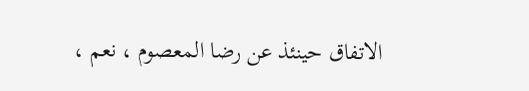الاتفاق حينئذ عن رضا المعصوم ، نعم ،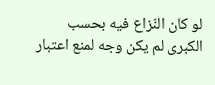لو كان النّزاع فيه بحسب الكبرى لم يكن وجه لمنع اعتبار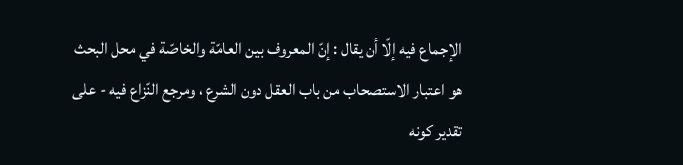الإجماع فيه إلّا أن يقال : إنّ المعروف بين العامّة والخاصّة في محل البحث هو اعتبار الاستصحاب من باب العقل دون الشرع ، ومرجع النّزاع فيه - على تقدير كونه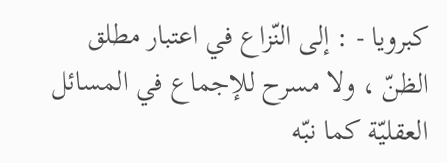كبرويا - : إلى النّزاع في اعتبار مطلق الظنّ ، ولا مسرح للإجماع في المسائل العقليّة كما نبّه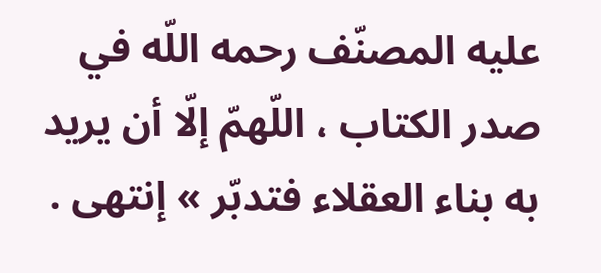عليه المصنّف رحمه اللّه في صدر الكتاب ، اللّهمّ إلّا أن يريد به بناء العقلاء فتدبّر » إنتهى .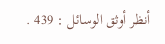أنظر أوثق الوسائل : 439 .